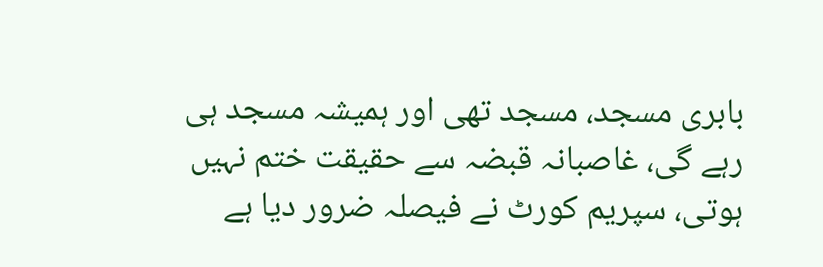بابری مسجد، مسجد تھی اور ہمیشہ مسجد ہی رہے گی، غاصبانہ قبضہ سے حقیقت ختم نہیں ہوتی، سپریم کورٹ نے فیصلہ ضرور دیا ہے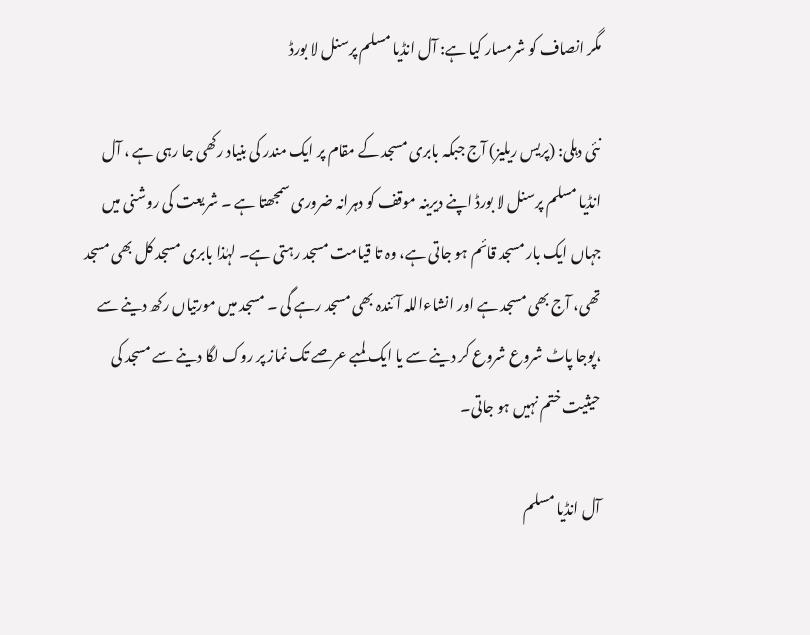مگر انصاف کو شرمسار کیا ہے: آل انڈیا مسلم پرسنل لا بورڈ

نئی دہلی: (پریس ریلیز) آج جبکہ بابری مسجد کے مقام پر ایک مندر کی بنیاد رکھی جا رہی ہے ، آل انڈیا مسلم پرسنل لا بورڈ اپنے دیرینہ موقف کو دہرانہ ضروری سمجھتا ہے ۔ شریعت کی روشنی میں جہاں ایک بار مسجد قائم ہو جاتی ہے، وہ تا قیامت مسجد رہتی ہے۔ لہٰذا بابری مسجد کل بھی مسجد تھی، آج بھی مسجد ہے اور انشاءاللہ آئندہ بھی مسجد رہے گی ۔ مسجد میں مورتیاں رکھ دینے سے ،پوجا پاٹ شروع شروع کر دینے سے یا ایک لمبے عرصے تک نماز پر روک لگا دینے سے مسجد کی حیثیت ختم نہیں ہو جاتی۔

آل انڈیا مسلم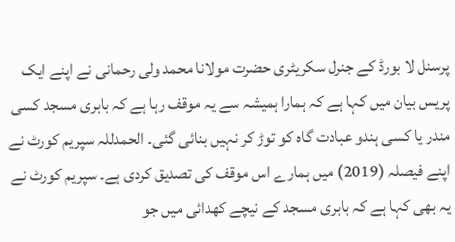پرسنل لا بورڈ کے جنرل سکریٹری حضرت مولانا محمد ولی رحمانی نے اپنے ایک پریس بیان میں کہا ہے کہ ہمارا ہمیشہ سے یہ موقف رہا ہے کہ بابری مسجد کسی مندر یا کسی ہندو عبادت گاہ کو توڑ کر نہیں بنائی گئی۔ الحمدللہ سپریم کورٹ نے اپنے فیصلہ (2019) میں ہمارے اس موقف کی تصدیق کردی ہے۔ سپریم کورٹ نے یہ بھی کہا ہے کہ بابری مسجد کے نیچے کھدائی میں جو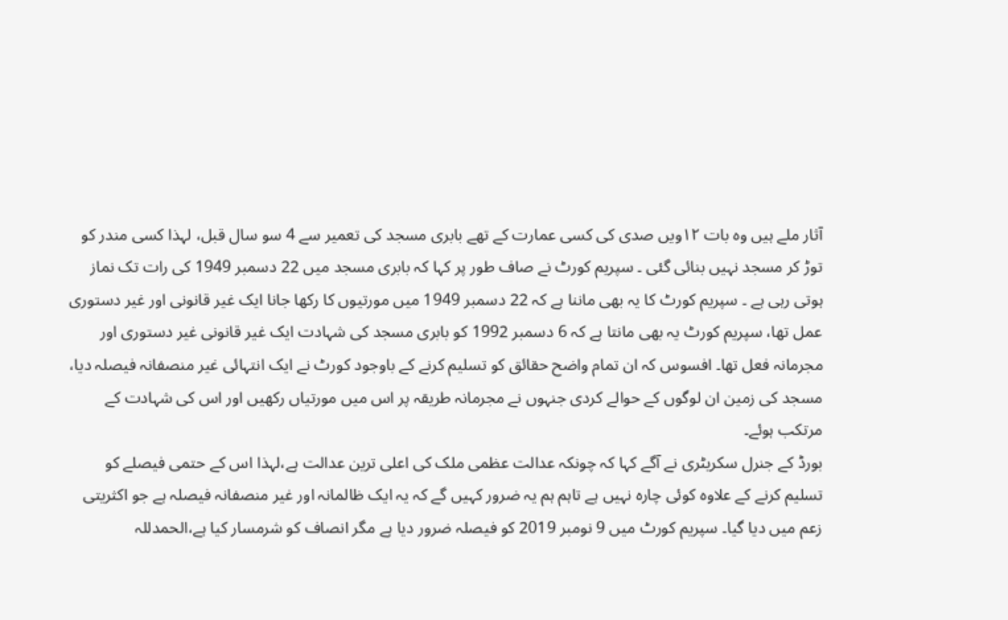آثار ملے ہیں وہ بات ۱۲ویں صدی کی کسی عمارت کے تھے بابری مسجد کی تعمیر سے 4 سو سال قبل، لہذا کسی مندر کو توڑ کر مسجد نہیں بنائی گئی ۔ سپریم کورٹ نے صاف طور پر کہا کہ بابری مسجد میں 22 دسمبر 1949 کی رات تک نماز ہوتی رہی ہے ۔ سپریم کورٹ کا یہ بھی ماننا ہے کہ 22 دسمبر 1949 میں مورتیوں کا رکھا جانا ایک غیر قانونی اور غیر دستوری عمل تھا، سپریم کورٹ یہ بھی مانتا ہے کہ 6 دسمبر 1992 کو بابری مسجد کی شہادت ایک غیر قانونی غیر دستوری اور مجرمانہ فعل تھا۔ افسوس کہ ان تمام واضح حقائق کو تسلیم کرنے کے باوجود کورٹ نے ایک انتہائی غیر منصفانہ فیصلہ دیا، مسجد کی زمین ان لوگوں کے حوالے کردی جنہوں نے مجرمانہ طریقہ پر اس میں مورتیاں رکھیں اور اس کی شہادت کے مرتکب ہوئے۔
بورڈ کے جنرل سکریٹری نے آگے کہا کہ چونکہ عدالت عظمی ملک کی اعلی ترین عدالت ہے،لہذا اس کے حتمی فیصلے کو تسلیم کرنے کے علاوہ کوئی چارہ نہیں ہے تاہم ہم یہ ضرور کہیں گے کہ یہ ایک ظالمانہ اور غیر منصفانہ فیصلہ ہے جو اکثریتی زعم میں دیا گیا۔ سپریم کورٹ میں 9 نومبر 2019 کو فیصلہ ضرور دیا ہے مگر انصاف کو شرمسار کیا ہے،الحمدللہ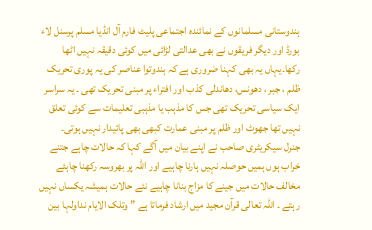ہندوستانی مسلمانوں کے نمائندہ اجتماعی پلیٹ فارم آل انڈیا مسلم پرسنل لاء بورڈ اور دیگر فریقوں نے بھی عدالتی لڑائی میں کوئی دقیقہ نہیں اٹھا رکھا۔یہاں یہ بھی کہنا ضروری ہے کہ ہندوتوا عناصر کی یہ پوری تحریک ظلم ، جبر ، دھونس، دھاندلی کذب اور افتراء پر مبنی تحریک تھی ۔ یہ سراسر ایک سیاسی تحریک تھی جس کا مذہب یا مذہبی تعلیمات سے کوئی تعلق نہیں تھا جھوٹ اور ظلم پر مبنی عمارت کبھی بھی پائیدار نہیں ہوتی۔
جنرل سیکریٹری صاحب نے اپنے بیان میں آگے کہا کہ حالات چاہے جتنے خراب ہوں ہمیں حوصلہ نہیں ہارنا چاہیے اور اللہ پر بھروسہ رکھنا چاہئے مخالف حالات میں جینے کا مزاج بنانا چاہیے نئے حالات ہمیشہ یکساں نہیں رہتے ۔ اللہ تعالی قرآن مجید میں ارشاد فرماتا ہے ” وتلک الایام نداولہا بین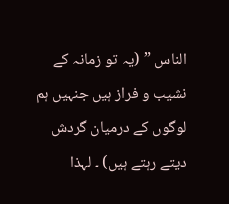الناس ” (یہ تو زمانہ کے نشیب و فراز ہیں جنہیں ہم لوگوں کے درمیان گردش دیتے رہتے ہیں) ۔ لہذا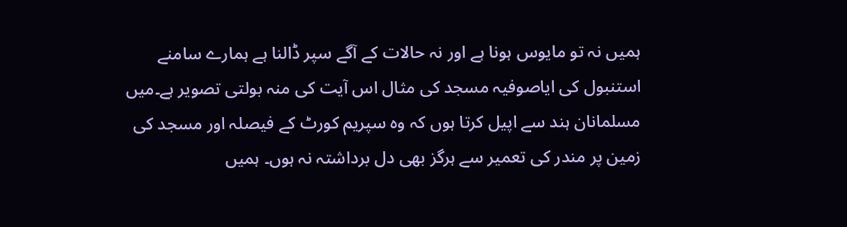ہمیں نہ تو مایوس ہونا ہے اور نہ حالات کے آگے سپر ڈالنا ہے ہمارے سامنے استنبول کی ایاصوفیہ مسجد کی مثال اس آیت کی منہ بولتی تصویر ہے۔میں مسلمانان ہند سے اپیل کرتا ہوں کہ وہ سپریم کورٹ کے فیصلہ اور مسجد کی زمین پر مندر کی تعمیر سے ہرگز بھی دل برداشتہ نہ ہوں۔ ہمیں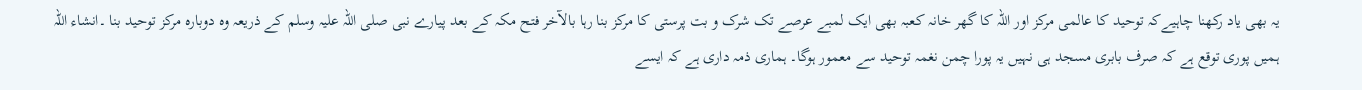یہ بھی یاد رکھنا چاہیےکہ توحید کا عالمی مرکز اور اللہ کا گھر خانہ کعبہ بھی ایک لمبے عرصے تک شرک و بت پرستی کا مرکز بنا رہا بالآخر فتح مکہ کے بعد پیارے نبی صلی اللہ علیہ وسلم کے ذریعہ وہ دوبارہ مرکز توحید بنا ۔انشاء اللہ ہمیں پوری توقع ہے کہ صرف بابری مسجد ہی نہیں یہ پورا چمن نغمہ توحید سے معمور ہوگا۔ ہماری ذمہ داری ہے کہ ایسے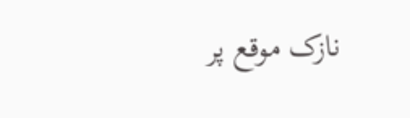نازک موقع پر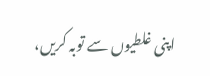اپنی غلطیوں سے توبہ کریں،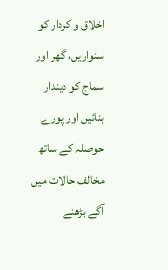اخلاق و کردار کو سنواریں، گھر اور سماج کو دیندار بنائیں اور پورے حوصلہ کے ساتھ مخالف حالات میں آگے بڑھنے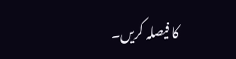کا فیصلہ کریں۔